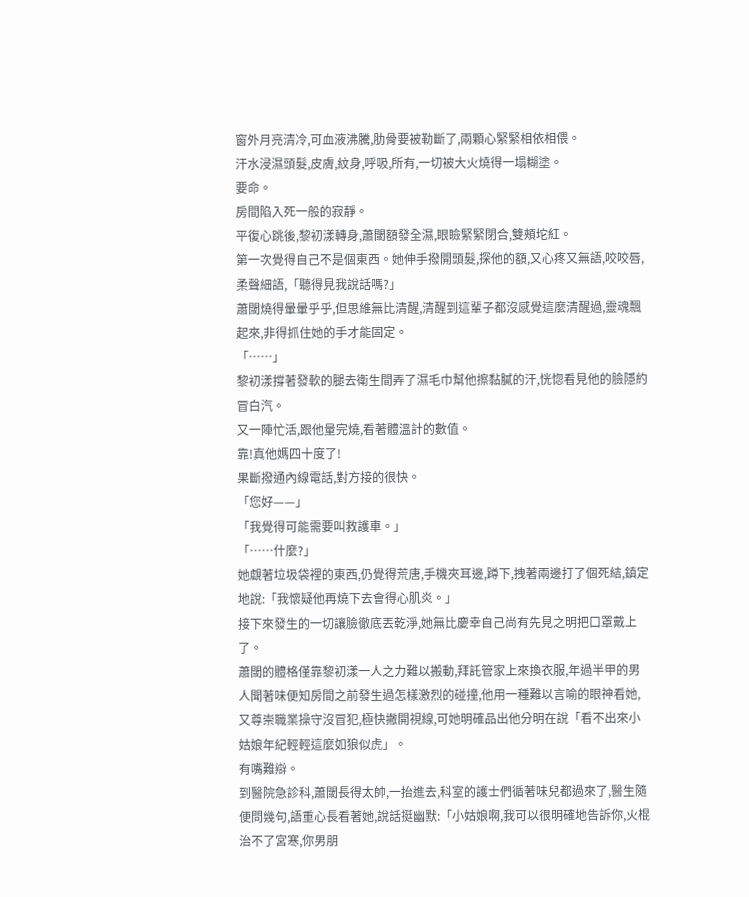窗外月亮清冷,可血液沸騰,肋骨要被勒斷了,兩顆心緊緊相依相偎。
汗水浸濕頭髮,皮膚,紋身,呼吸,所有,一切被大火燒得一塌糊塗。
要命。
房間陷入死一般的寂靜。
平復心跳後,黎初漾轉身,蕭閾額發全濕,眼瞼緊緊閉合,雙頰坨紅。
第一次覺得自己不是個東西。她伸手撥開頭髮,探他的額,又心疼又無語,咬咬唇,柔聲細語,「聽得見我說話嗎?」
蕭閾燒得暈暈乎乎,但思維無比清醒,清醒到這輩子都沒感覺這麼清醒過,靈魂飄起來,非得抓住她的手才能固定。
「……」
黎初漾撐著發軟的腿去衛生間弄了濕毛巾幫他擦黏膩的汗,恍惚看見他的臉隱約冒白汽。
又一陣忙活,跟他量完燒,看著體溫計的數值。
靠!真他媽四十度了!
果斷撥通內線電話,對方接的很快。
「您好——」
「我覺得可能需要叫救護車。」
「……什麼?」
她覷著垃圾袋裡的東西,仍覺得荒唐,手機夾耳邊,蹲下,拽著兩邊打了個死結,鎮定地說:「我懷疑他再燒下去會得心肌炎。」
接下來發生的一切讓臉徹底丟乾淨,她無比慶幸自己尚有先見之明把口罩戴上了。
蕭閾的體格僅靠黎初漾一人之力難以搬動,拜託管家上來換衣服,年過半甲的男人聞著味便知房間之前發生過怎樣激烈的碰撞,他用一種難以言喻的眼神看她,又尊崇職業操守沒冒犯,極快撇開視線,可她明確品出他分明在說「看不出來小姑娘年紀輕輕這麼如狼似虎」。
有嘴難辯。
到醫院急診科,蕭閾長得太帥,一抬進去,科室的護士們循著味兒都過來了,醫生隨便問幾句,語重心長看著她,說話挺幽默:「小姑娘啊,我可以很明確地告訴你,火棍治不了宮寒,你男朋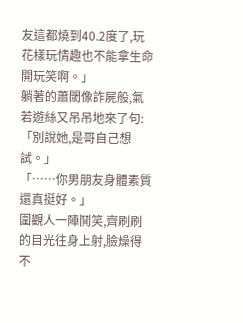友這都燒到40.2度了,玩花樣玩情趣也不能拿生命開玩笑啊。」
躺著的蕭閾像詐屍般,氣若遊絲又吊吊地來了句:「別說她,是哥自己想試。」
「……你男朋友身體素質還真挺好。」
圍觀人一陣鬨笑,齊刷刷的目光往身上射,臉燥得不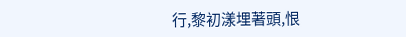行,黎初漾埋著頭,恨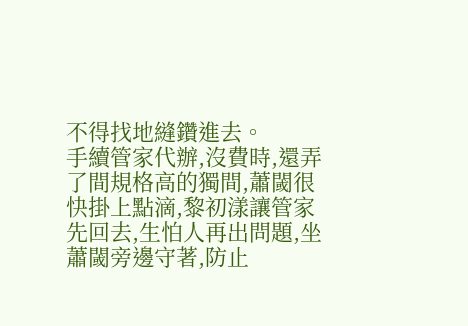不得找地縫鑽進去。
手續管家代辦,沒費時,還弄了間規格高的獨間,蕭閾很快掛上點滴,黎初漾讓管家先回去,生怕人再出問題,坐蕭閾旁邊守著,防止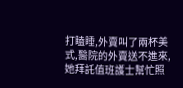打瞌睡,外賣叫了兩杯美式,醫院的外賣送不進來,她拜託值班護士幫忙照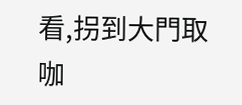看,拐到大門取咖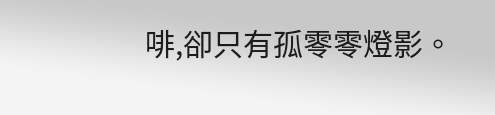啡,卻只有孤零零燈影。